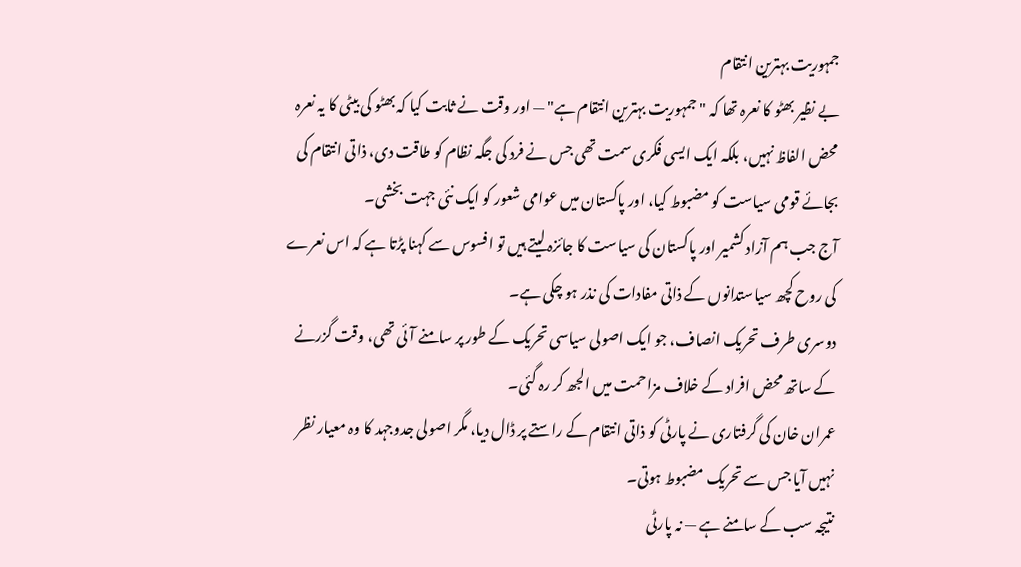جمہوریت بہترین انتقام
بے نظیر بھٹو کا نعرہ تھا کہ "جمہوریت بہترین انتقام ہے" — اور وقت نے ثابت کیا کہ بھٹو کی بیٹی کا یہ نعرہ محض الفاظ نہیں، بلکہ ایک ایسی فکری سمت تھی جس نے فرد کی جگہ نظام کو طاقت دی، ذاتی انتقام کی بجائے قومی سیاست کو مضبوط کیا، اور پاکستان میں عوامی شعور کو ایک نئی جہت بخشی۔
آج جب ہم آزاد کشمیر اور پاکستان کی سیاست کا جائزہ لیتے ہیں تو افسوس سے کہنا پڑتا ہے کہ اس نعرے کی روح کچھ سیاستدانوں کے ذاتی مفادات کی نذر ہو چکی ہے۔
دوسری طرف تحریک انصاف، جو ایک اصولی سیاسی تحریک کے طور پر سامنے آئی تھی، وقت گزرنے کے ساتھ محض افراد کے خلاف مزاحمت میں الجھ کر رہ گئی۔
عمران خان کی گرفتاری نے پارٹی کو ذاتی انتقام کے راستے پر ڈال دیا، مگر اصولی جدوجہد کا وہ معیار نظر نہیں آیا جس سے تحریک مضبوط ہوتی۔
نتیجہ سب کے سامنے ہے — نہ پارٹی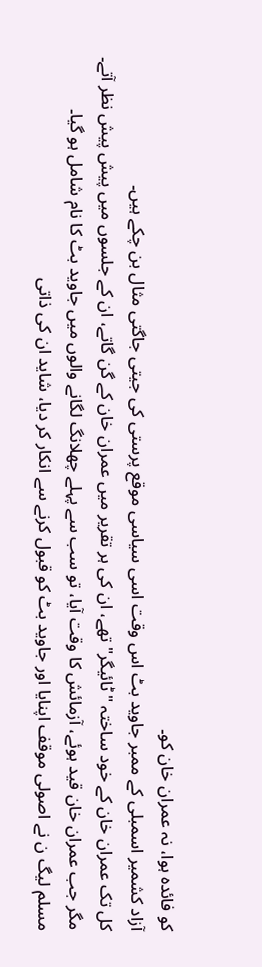کو فائدہ ہوا، نہ عمران خان کو۔
آزاد کشمیر اسمبلی کے ممبر جاوید بٹ اس وقت اسی سیاسی موقع پرستی کی جیتی جاگتی مثال بن چکے ہیں۔
کل تک عمران خان کے خود ساختہ "ٹائیگر" تھے، ان کی ہر تقریر میں عمران خان کے گن گاتے، ان کے جلسوں میں پیش پیش نظر آتے۔
مگر جب عمران خان قید ہوئے، آزمائش کا وقت آیا، تو سب سے پہلے چھلانگ لگانے والوں میں جاوید بٹ کا نام شامل ہو گیا۔
مسلم لیگ ن نے اصولی موقف اپنایا اور جاوید بٹ کو قبول کرنے سے انکار کر دیا، شاید ان کی ذاتی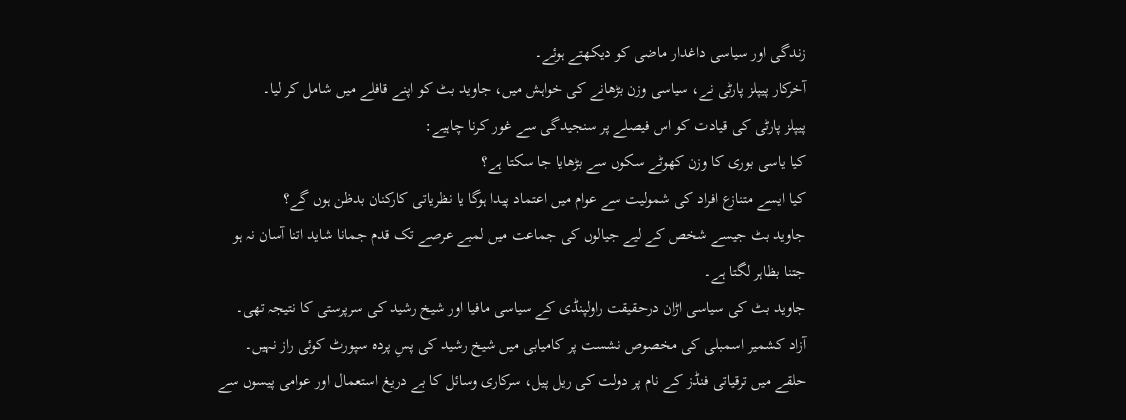زندگی اور سیاسی داغدار ماضی کو دیکھتے ہوئے۔
آخرکار پیپلز پارٹی نے، سیاسی وزن بڑھانے کی خواہش میں، جاوید بٹ کو اپنے قافلے میں شامل کر لیا۔
پیپلز پارٹی کی قیادت کو اس فیصلے پر سنجیدگی سے غور کرنا چاہیے:
کیا یاسی بوری کا وزن کھوٹے سکوں سے بڑھایا جا سکتا ہے؟
کیا ایسے متنازع افراد کی شمولیت سے عوام میں اعتماد پیدا ہوگا یا نظریاتی کارکنان بدظن ہوں گے؟
جاوید بٹ جیسے شخص کے لیے جیالوں کی جماعت میں لمبے عرصے تک قدم جمانا شاید اتنا آسان نہ ہو جتنا بظاہر لگتا ہے۔
جاوید بٹ کی سیاسی اڑان درحقیقت راولپنڈی کے سیاسی مافیا اور شیخ رشید کی سرپرستی کا نتیجہ تھی۔
آزاد کشمیر اسمبلی کی مخصوص نشست پر کامیابی میں شیخ رشید کی پسِ پردہ سپورٹ کوئی راز نہیں۔
حلقے میں ترقیاتی فنڈز کے نام پر دولت کی ریل پیل، سرکاری وسائل کا بے دریغ استعمال اور عوامی پیسوں سے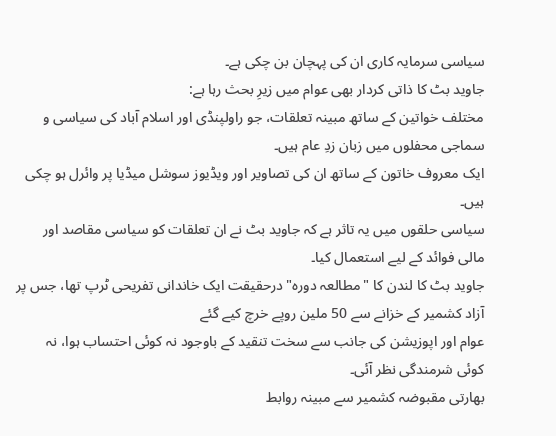سیاسی سرمایہ کاری ان کی پہچان بن چکی ہے۔
جاوید بٹ کا ذاتی کردار بھی عوام میں زیرِ بحث رہا ہے:
مختلف خواتین کے ساتھ مبینہ تعلقات، جو راولپنڈی اور اسلام آباد کی سیاسی و سماجی محفلوں میں زبان زدِ عام ہیں۔
ایک معروف خاتون کے ساتھ ان کی تصاویر اور ویڈیوز سوشل میڈیا پر وائرل ہو چکی ہیں۔
سیاسی حلقوں میں یہ تاثر ہے کہ جاوید بٹ نے ان تعلقات کو سیاسی مقاصد اور مالی فوائد کے لیے استعمال کیا۔
جاوید بٹ کا لندن کا "مطالعہ دورہ" درحقیقت ایک خاندانی تفریحی ٹرپ تھا، جس پر آزاد کشمیر کے خزانے سے 50 ملین روپے خرچ کیے گئے
عوام اور اپوزیشن کی جانب سے سخت تنقید کے باوجود نہ کوئی احتساب ہوا، نہ کوئی شرمندگی نظر آئی۔
بھارتی مقبوضہ کشمیر سے مبینہ روابط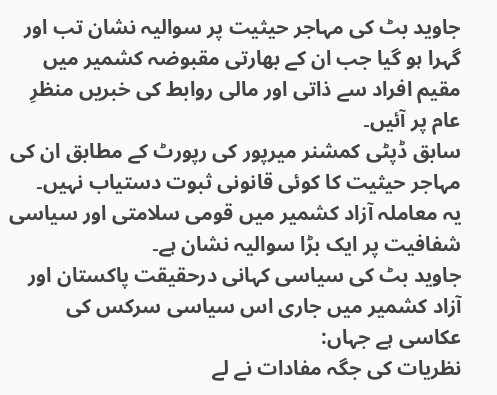جاوید بٹ کی مہاجر حیثیت پر سوالیہ نشان تب اور گہرا ہو گیا جب ان کے بھارتی مقبوضہ کشمیر میں مقیم افراد سے ذاتی اور مالی روابط کی خبریں منظرِ عام پر آئیں۔
سابق ڈپٹی کمشنر میرپور کی رپورٹ کے مطابق ان کی مہاجر حیثیت کا کوئی قانونی ثبوت دستیاب نہیں۔
یہ معاملہ آزاد کشمیر میں قومی سلامتی اور سیاسی شفافیت پر ایک بڑا سوالیہ نشان ہے۔
جاوید بٹ کی سیاسی کہانی درحقیقت پاکستان اور آزاد کشمیر میں جاری اس سیاسی سرکس کی عکاسی ہے جہاں:
نظریات کی جگہ مفادات نے لے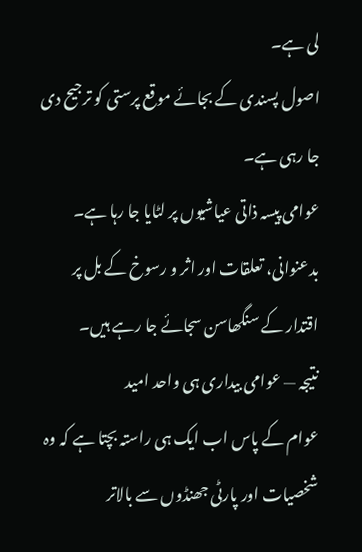لی ہے۔
اصول پسندی کے بجائے موقع پرستی کو ترجیح دی جا رہی ہے۔
عوامی پیسہ ذاتی عیاشیوں پر لٹایا جا رہا ہے۔
بدعنوانی، تعلقات اور اثر و رسوخ کے بل پر اقتدار کے سنگھاسن سجائے جا رہے ہیں۔
نتیجہ — عوامی بیداری ہی واحد امید
عوام کے پاس اب ایک ہی راستہ بچتا ہے کہ وہ شخصیات اور پارٹی جھنڈوں سے بالاتر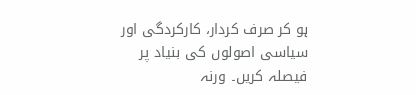ہو کر صرف کردار، کارکردگی اور سیاسی اصولوں کی بنیاد پر فیصلہ کریں۔ ورنہ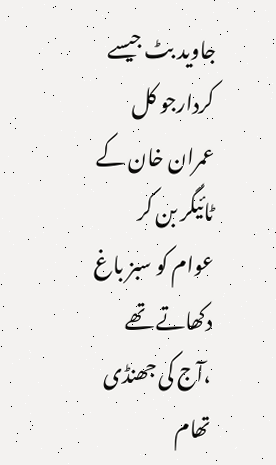جاوید بٹ جیسے کردارجو کل عمران خان کے ٹائیگر بن کر عوام کو سبز باغ دکھاتے تھے ،آج کی جھنڈی تھام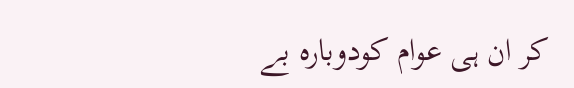کر ان ہی عوام کودوبارہ بے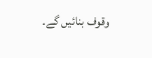وقوف بنائیں گے۔